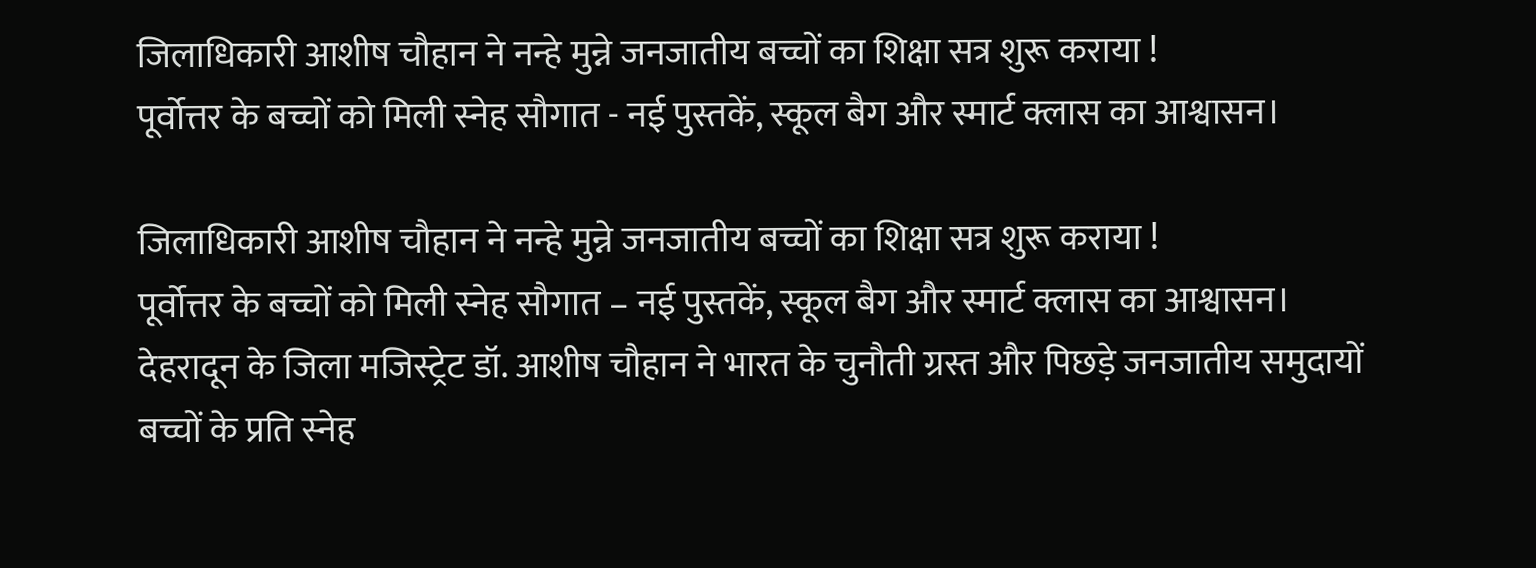जिलाधिकारी आशीष चौहान ने नन्हे मुन्ने जनजातीय बच्चों का शिक्षा सत्र शुरू कराया !
पूर्वोत्तर के बच्चों को मिली स्नेह सौगात - नई पुस्तकें, स्कूल बैग और स्मार्ट क्लास का आश्वासन।

जिलाधिकारी आशीष चौहान ने नन्हे मुन्ने जनजातीय बच्चों का शिक्षा सत्र शुरू कराया !
पूर्वोत्तर के बच्चों को मिली स्नेह सौगात – नई पुस्तकें, स्कूल बैग और स्मार्ट क्लास का आश्वासन।
देहरादून के जिला मजिस्ट्रेट डॉ. आशीष चौहान ने भारत के चुनौती ग्रस्त और पिछड़े जनजातीय समुदायों बच्चों के प्रति स्नेह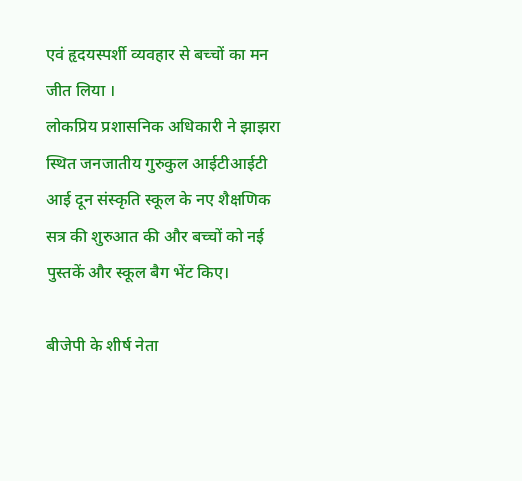एवं हृदयस्पर्शी व्यवहार से बच्चों का मन जीत लिया ।
लोकप्रिय प्रशासनिक अधिकारी ने झाझरा स्थित जनजातीय गुरुकुल आईटीआईटी आई दून संस्कृति स्कूल के नए शैक्षणिक सत्र की शुरुआत की और बच्चों को नई पुस्तकें और स्कूल बैग भेंट किए।

बीजेपी के शीर्ष नेता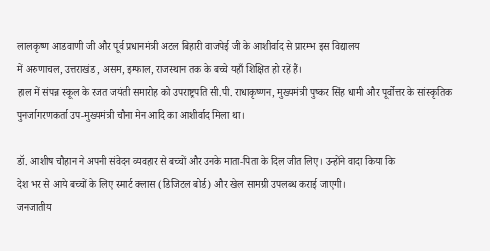लालकृष्ण आडवाणी जी और पूर्व प्रधानमंत्री अटल बिहारी वाजपेई जी के आशीर्वाद से प्रारम्भ इस विद्यालय
में अरुणाचल, उत्तराखंड , असम, इम्फाल, राजस्थान तक के बच्चे यहाँ शिक्षित हो रहें हैं।
हाल में संपन्न स्कूल के रजत जयंती समारोह को उपराष्ट्रपति सी.पी. राधाकृष्णन, मुख्यमंत्री पुष्कर सिंह धामी और पूर्वोत्तर के सांस्कृतिक पुनर्जागरणकर्ता उप-मुख्यमंत्री चौना मेन आदि का आशीर्वाद मिला था।

डॉ. आशीष चौहान ने अपनी संवेदन व्यवहार से बच्चों और उनके माता-पिता के दिल जीत लिए। उन्होंने वादा किया कि
देश भर से आये बच्चों के लिए स्मार्ट क्लास (डिजिटल बोर्ड) और खेल सामग्री उपलब्ध कराई जाएगी।
जनजातीय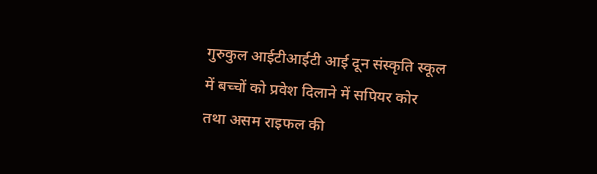गुरुकुल आईटीआईटी आई दून संस्कृति स्कूल में बच्चों को प्रवेश दिलाने में सपियर कोर तथा असम राइफल की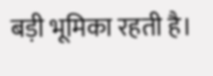बड़ी भूमिका रहती है।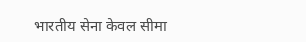भारतीय सेना केवल सीमा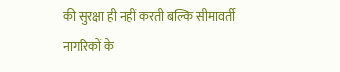की सुरक्षा ही नहीं करती बल्कि सीमावर्ती नागरिकों के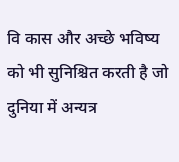वि कास और अच्छे भविष्य को भी सुनिश्चित करती है जो दुनिया में अन्यत्र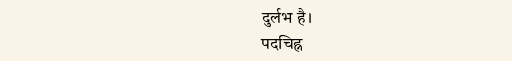दुर्लभ है।
पदचिह्न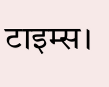टाइम्स।